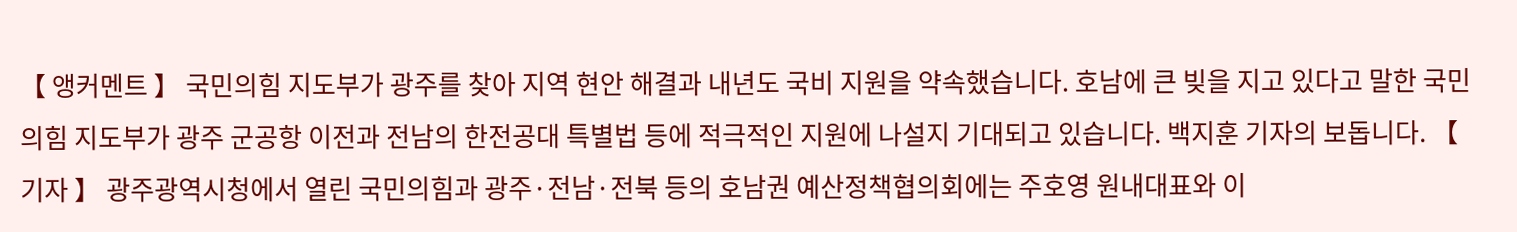【 앵커멘트 】 국민의힘 지도부가 광주를 찾아 지역 현안 해결과 내년도 국비 지원을 약속했습니다. 호남에 큰 빚을 지고 있다고 말한 국민의힘 지도부가 광주 군공항 이전과 전남의 한전공대 특별법 등에 적극적인 지원에 나설지 기대되고 있습니다. 백지훈 기자의 보돕니다. 【 기자 】 광주광역시청에서 열린 국민의힘과 광주·전남·전북 등의 호남권 예산정책협의회에는 주호영 원내대표와 이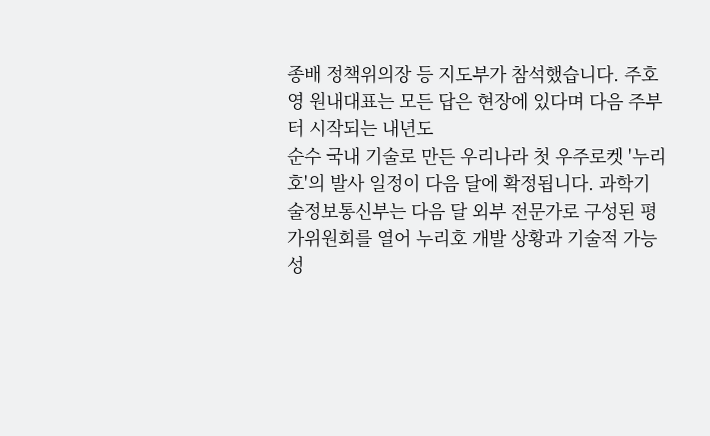종배 정책위의장 등 지도부가 참석했습니다. 주호영 원내대표는 모든 답은 현장에 있다며 다음 주부터 시작되는 내년도
순수 국내 기술로 만든 우리나라 첫 우주로켓 '누리호'의 발사 일정이 다음 달에 확정됩니다. 과학기술정보통신부는 다음 달 외부 전문가로 구성된 평가위원회를 열어 누리호 개발 상황과 기술적 가능성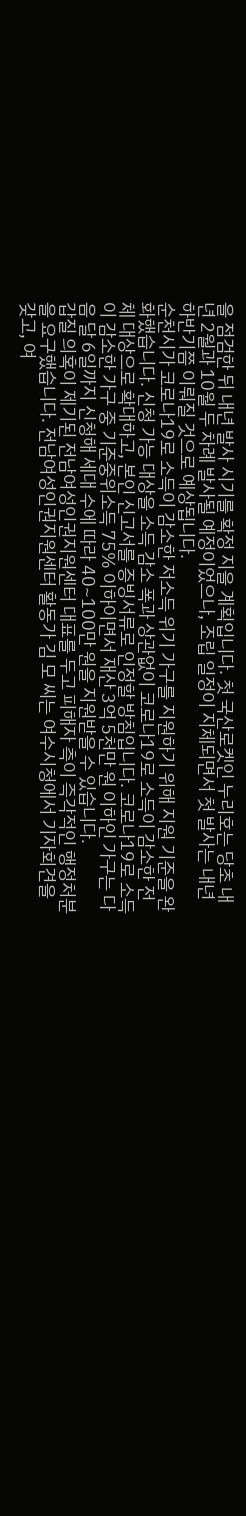을 점검한 뒤 내년 발사 시기를 확정 지을 계획입니다. 첫 국산로켓인 누리호는 당초 내년 2월과 10월 두 차례 발사될 예정이었으나, 조립 일정이 지체되면서 첫 발사는 내년 하반기쯤 이뤄질 것으로 예상됩니다.
순천시가 코로나19로 소득이 감소한 저소득 위기 가구를 지원하기 위해 지원 기준을 완화했습니다. 신청 가능 대상을 소득 감소 폭과 상관없이 코로나19로 소득이 감소한 전체 대상으로 확대하고, 본인 신고서를 증빙서류로 인정할 방침입니다. 코로나19로 소득이 감소한 가구 중 기준중위소득 75% 이하이면서 재산 3억 5천만 원 이하인 가구는 다음 달 6일까지 신청해 세대 수에 따라 40~100만 원을 지원받을 수 있습니다.
갑질 의혹이 제기된 전남여성인권지원센터 대표를 두고 피해자 측이 즉각적인 행정처분을 요구했습니다. 전남여성인권지원센터 활동가 김 모 씨는 여수시청에서 기자회견을 갖고, 여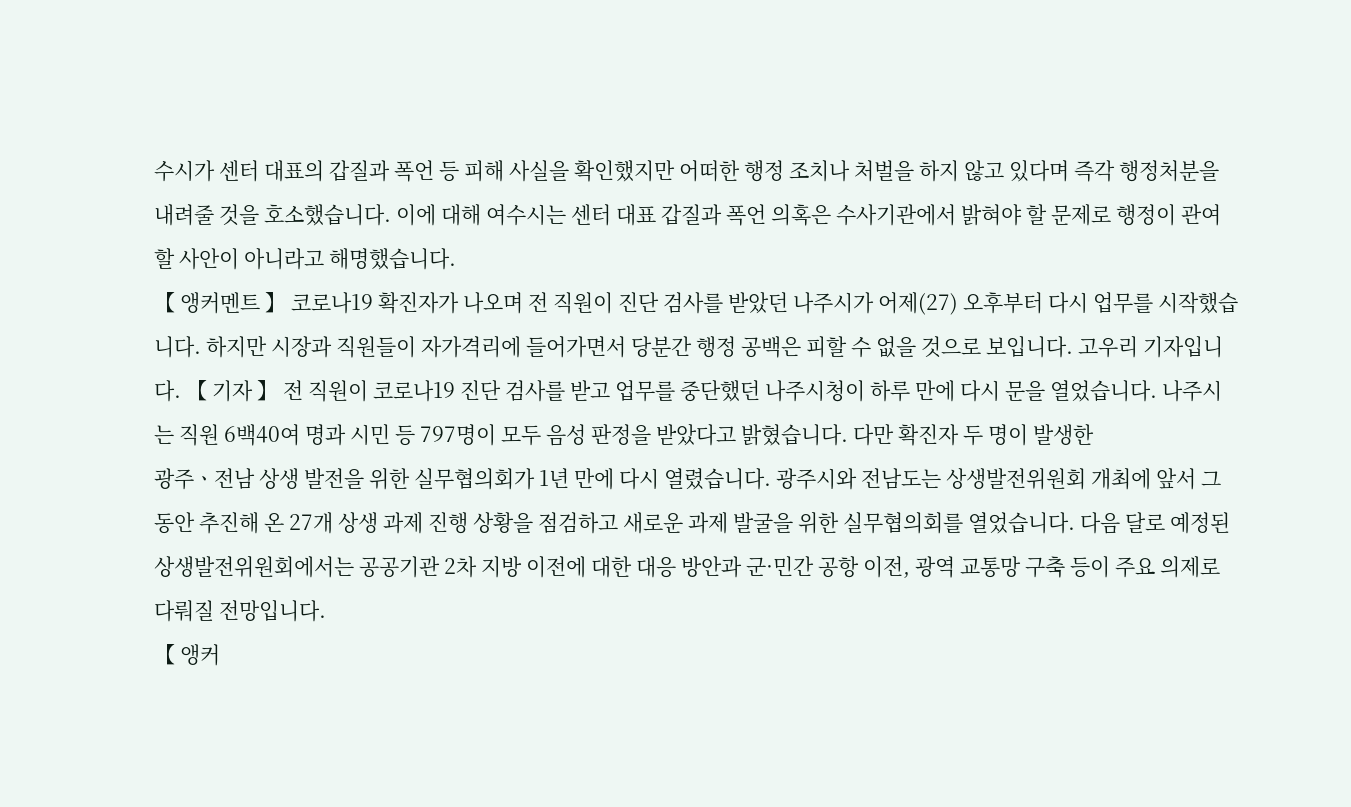수시가 센터 대표의 갑질과 폭언 등 피해 사실을 확인했지만 어떠한 행정 조치나 처벌을 하지 않고 있다며 즉각 행정처분을 내려줄 것을 호소했습니다. 이에 대해 여수시는 센터 대표 갑질과 폭언 의혹은 수사기관에서 밝혀야 할 문제로 행정이 관여할 사안이 아니라고 해명했습니다.
【 앵커멘트 】 코로나19 확진자가 나오며 전 직원이 진단 검사를 받았던 나주시가 어제(27) 오후부터 다시 업무를 시작했습니다. 하지만 시장과 직원들이 자가격리에 들어가면서 당분간 행정 공백은 피할 수 없을 것으로 보입니다. 고우리 기자입니다. 【 기자 】 전 직원이 코로나19 진단 검사를 받고 업무를 중단했던 나주시청이 하루 만에 다시 문을 열었습니다. 나주시는 직원 6백40여 명과 시민 등 797명이 모두 음성 판정을 받았다고 밝혔습니다. 다만 확진자 두 명이 발생한
광주ㆍ전남 상생 발전을 위한 실무협의회가 1년 만에 다시 열렸습니다. 광주시와 전남도는 상생발전위원회 개최에 앞서 그동안 추진해 온 27개 상생 과제 진행 상황을 점검하고 새로운 과제 발굴을 위한 실무협의회를 열었습니다. 다음 달로 예정된 상생발전위원회에서는 공공기관 2차 지방 이전에 대한 대응 방안과 군·민간 공항 이전, 광역 교통망 구축 등이 주요 의제로 다뤄질 전망입니다.
【 앵커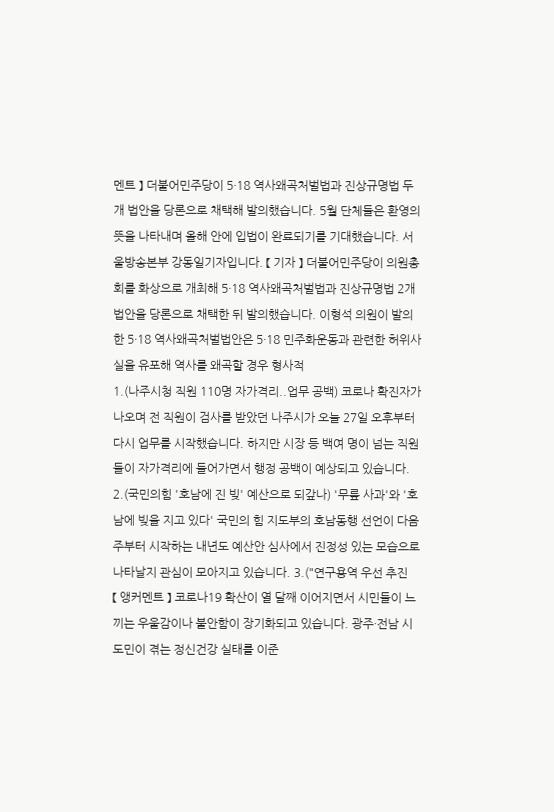멘트 】 더불어민주당이 5·18 역사왜곡처벌법과 진상규명법 두 개 법안을 당론으로 채택해 발의했습니다. 5월 단체들은 환영의 뜻을 나타내며 올해 안에 입법이 완료되기를 기대했습니다. 서울방송본부 강동일기자입니다. 【 기자 】 더불어민주당이 의원총회를 화상으로 개최해 5·18 역사왜곡처벌법과 진상규명법 2개 법안을 당론으로 채택한 뒤 발의했습니다. 이형석 의원이 발의한 5·18 역사왜곡처벌법안은 5·18 민주화운동과 관련한 허위사실을 유포해 역사를 왜곡할 경우 형사적
1.(나주시청 직원 110명 자가격리..업무 공백) 코로나 확진자가 나오며 전 직원이 검사를 받았던 나주시가 오늘 27일 오후부터 다시 업무를 시작했습니다. 하지만 시장 등 백여 명이 넘는 직원들이 자가격리에 들어가면서 행정 공백이 예상되고 있습니다. 2.(국민의힘 '호남에 진 빚' 예산으로 되갚나) '무릎 사과'와 '호남에 빚을 지고 있다' 국민의 힘 지도부의 호남동행 선언이 다음 주부터 시작하는 내년도 예산안 심사에서 진정성 있는 모습으로 나타날지 관심이 모아지고 있습니다. 3.("연구용역 우선 추진
【 앵커멘트 】 코로나19 확산이 열 달째 이어지면서 시민들이 느끼는 우울감이나 불안함이 장기화되고 있습니다. 광주·전남 시도민이 겪는 정신건강 실태를 이준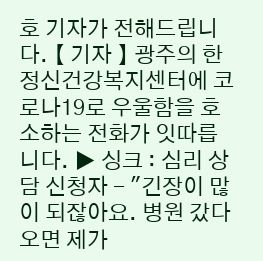호 기자가 전해드립니다. 【 기자 】 광주의 한 정신건강복지센터에 코로나19로 우울함을 호소하는 전화가 잇따릅니다. ▶ 싱크 : 심리 상담 신청자 - "긴장이 많이 되잖아요. 병원 갔다 오면 제가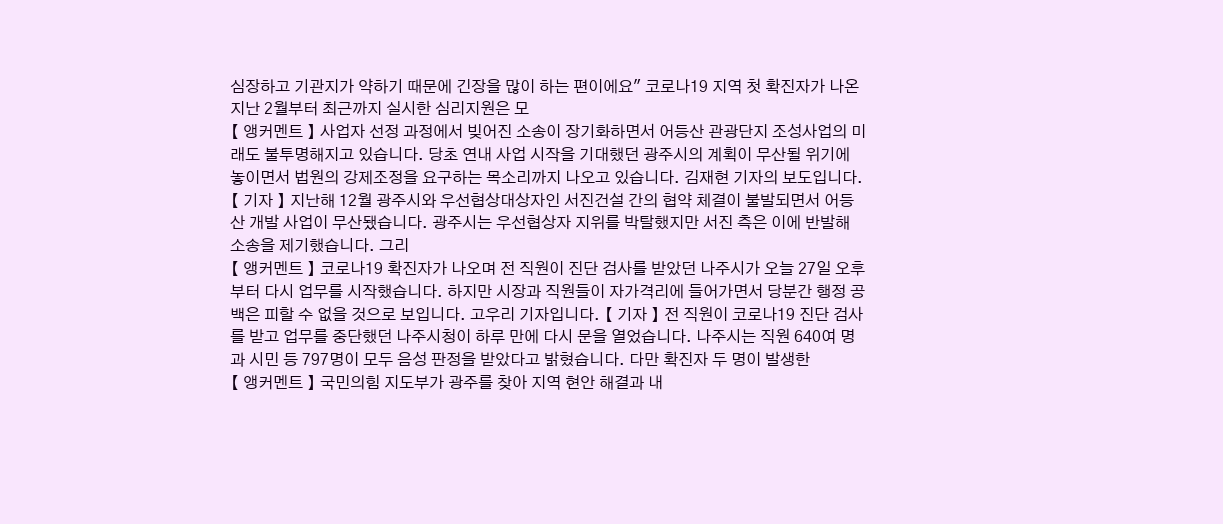심장하고 기관지가 약하기 때문에 긴장을 많이 하는 편이에요" 코로나19 지역 첫 확진자가 나온 지난 2월부터 최근까지 실시한 심리지원은 모
【 앵커멘트 】 사업자 선정 과정에서 빚어진 소송이 장기화하면서 어등산 관광단지 조성사업의 미래도 불투명해지고 있습니다. 당초 연내 사업 시작을 기대했던 광주시의 계획이 무산될 위기에 놓이면서 법원의 강제조정을 요구하는 목소리까지 나오고 있습니다. 김재현 기자의 보도입니다. 【 기자 】 지난해 12월 광주시와 우선협상대상자인 서진건설 간의 협약 체결이 불발되면서 어등산 개발 사업이 무산됐습니다. 광주시는 우선협상자 지위를 박탈했지만 서진 측은 이에 반발해 소송을 제기했습니다. 그리
【 앵커멘트 】 코로나19 확진자가 나오며 전 직원이 진단 검사를 받았던 나주시가 오늘 27일 오후부터 다시 업무를 시작했습니다. 하지만 시장과 직원들이 자가격리에 들어가면서 당분간 행정 공백은 피할 수 없을 것으로 보입니다. 고우리 기자입니다. 【 기자 】 전 직원이 코로나19 진단 검사를 받고 업무를 중단했던 나주시청이 하루 만에 다시 문을 열었습니다. 나주시는 직원 640여 명과 시민 등 797명이 모두 음성 판정을 받았다고 밝혔습니다. 다만 확진자 두 명이 발생한
【 앵커멘트 】 국민의힘 지도부가 광주를 찾아 지역 현안 해결과 내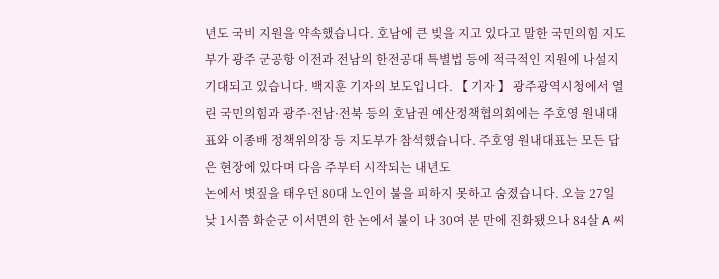년도 국비 지원을 약속했습니다. 호남에 큰 빚을 지고 있다고 말한 국민의힘 지도부가 광주 군공항 이전과 전남의 한전공대 특별법 등에 적극적인 지원에 나설지 기대되고 있습니다. 백지훈 기자의 보도입니다. 【 기자 】 광주광역시청에서 열린 국민의힘과 광주·전남·전북 등의 호남권 예산정책협의회에는 주호영 원내대표와 이종배 정책위의장 등 지도부가 참석했습니다. 주호영 원내대표는 모든 답은 현장에 있다며 다음 주부터 시작되는 내년도
논에서 볏짚을 태우던 80대 노인이 불을 피하지 못하고 숨졌습니다. 오늘 27일 낮 1시쯤 화순군 이서면의 한 논에서 불이 나 30여 분 만에 진화됐으나 84살 A 씨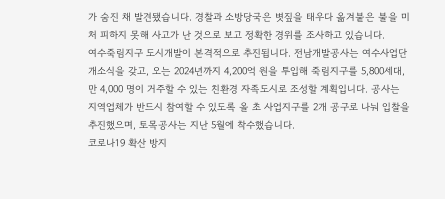가 숨진 채 발견됐습니다. 경찰과 소방당국은 볏짚을 태우다 옮겨붙은 불을 미처 피하지 못해 사고가 난 것으로 보고 정확한 경위를 조사하고 있습니다.
여수죽림지구 도시개발이 본격적으로 추진됩니다. 전남개발공사는 여수사업단 개소식을 갖고, 오는 2024년까지 4,200억 원을 투입해 죽림지구를 5,800세대, 만 4,000 명이 거주할 수 있는 친환경 자족도시로 조성할 계획입니다. 공사는 지역업체가 반드시 참여할 수 있도록 올 초 사업지구를 2개 공구로 나눠 입찰을 추진했으며, 토목공사는 지난 5월에 착수했습니다.
코로나19 확산 방지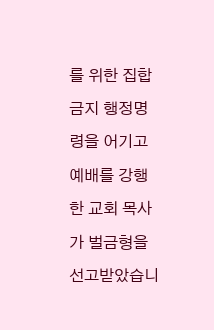를 위한 집합금지 행정명령을 어기고 예배를 강행한 교회 목사가 벌금형을 선고받았습니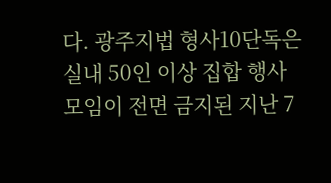다. 광주지법 형사10단독은 실내 50인 이상 집합 행사 모임이 전면 금지된 지난 7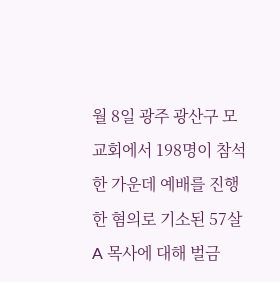월 8일 광주 광산구 모 교회에서 198명이 참석한 가운데 예배를 진행한 혐의로 기소된 57살 A 목사에 대해 벌금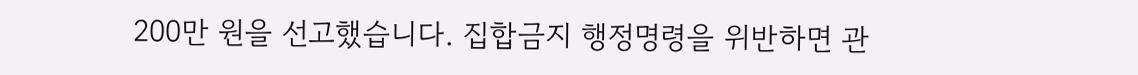200만 원을 선고했습니다. 집합금지 행정명령을 위반하면 관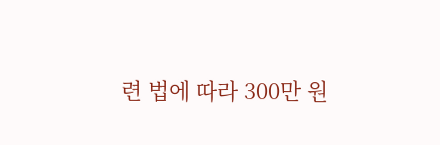련 법에 따라 300만 원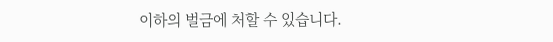이하의 벌금에 처할 수 있습니다.